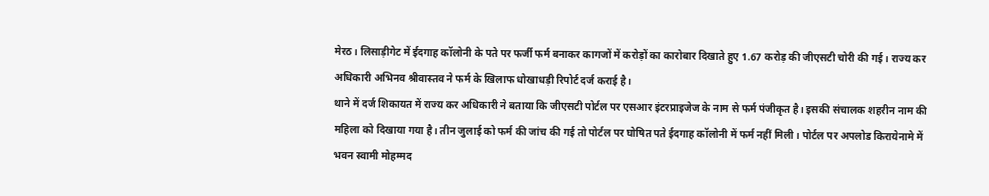मेरठ। लिसाड़ीगेट में ईदगाह कॉलोनी के पते पर फर्जी फर्म बनाकर कागजों में करोड़ों का कारोबार दिखाते हुए 1.67 करोड़ की जीएसटी चोरी की गई। राज्य कर अधिकारी अभिनव श्रीवास्तव ने फर्म के खिलाफ धोखाधड़ी रिपोर्ट दर्ज कराई है।
थाने में दर्ज शिकायत में राज्य कर अधिकारी ने बताया कि जीएसटी पोर्टल पर एसआर इंटरप्राइजेज के नाम से फर्म पंजीकृत है। इसकी संचालक शहरीन नाम की महिला को दिखाया गया है। तीन जुलाई को फर्म की जांच की गई तो पोर्टल पर घोषित पते ईदगाह कॉलोनी में फर्म नहीं मिली। पोर्टल पर अपलोड किरायेनामे में भवन स्वामी मोहम्मद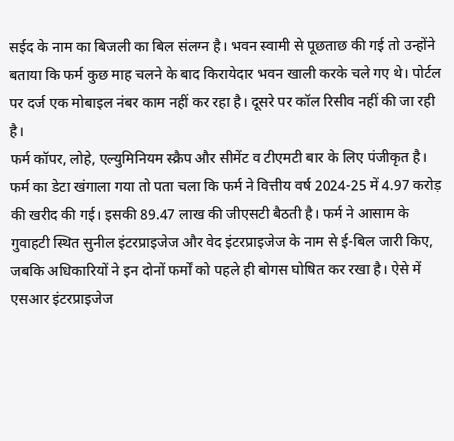सईद के नाम का बिजली का बिल संलग्न है। भवन स्वामी से पूछताछ की गई तो उन्होंने बताया कि फर्म कुछ माह चलने के बाद किरायेदार भवन खाली करके चले गए थे। पोर्टल पर दर्ज एक मोबाइल नंबर काम नहीं कर रहा है। दूसरे पर कॉल रिसीव नहीं की जा रही है।
फर्म कॉपर, लोहे, एल्युमिनियम स्क्रैप और सीमेंट व टीएमटी बार के लिए पंजीकृत है। फर्म का डेटा खंगाला गया तो पता चला कि फर्म ने वित्तीय वर्ष 2024-25 में 4.97 करोड़ की खरीद की गई। इसकी 89.47 लाख की जीएसटी बैठती है। फर्म ने आसाम के गुवाहटी स्थित सुनील इंटरप्राइजेज और वेद इंटरप्राइजेज के नाम से ई-बिल जारी किए, जबकि अधिकारियों ने इन दोनों फर्मों को पहले ही बोगस घोषित कर रखा है। ऐसे में एसआर इंटरप्राइजेज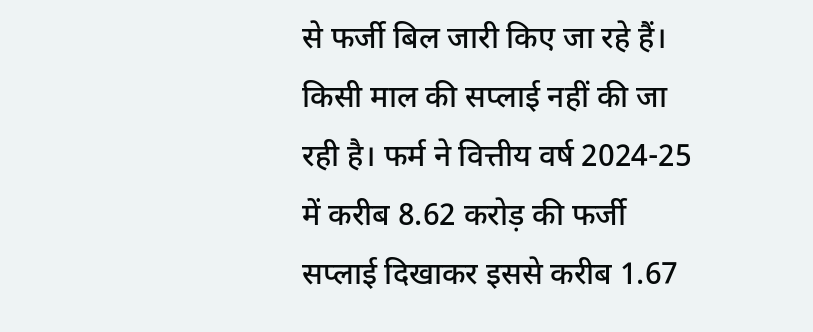से फर्जी बिल जारी किए जा रहे हैं। किसी माल की सप्लाई नहीं की जा रही है। फर्म ने वित्तीय वर्ष 2024-25 में करीब 8.62 करोड़ की फर्जी सप्लाई दिखाकर इससे करीब 1.67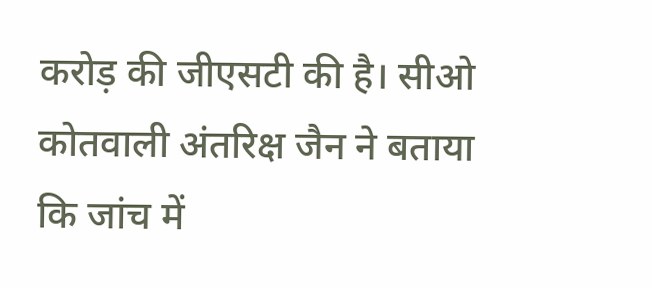करोड़ की जीएसटी की है। सीओ कोतवाली अंतरिक्ष जैन ने बताया कि जांच में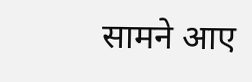सामने आए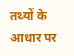तथ्यों के आधार पर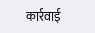कार्रवाई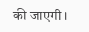की जाएगी।